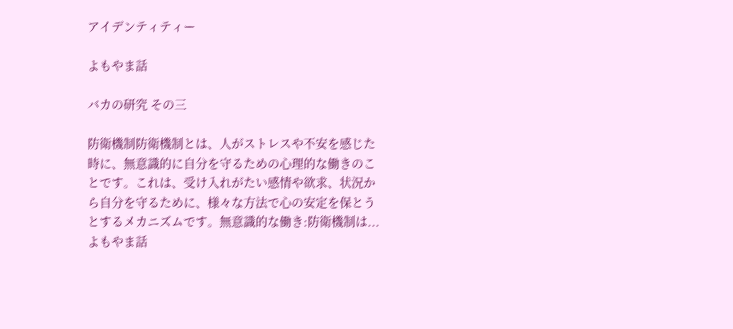アイデンティティー

よもやま話

バカの研究 その三

防衛機制防衛機制とは、人がストレスや不安を感じた時に、無意識的に自分を守るための心理的な働きのことです。これは、受け入れがたい感情や欲求、状況から自分を守るために、様々な方法で心の安定を保とうとするメカニズムです。無意識的な働き:防衛機制は...
よもやま話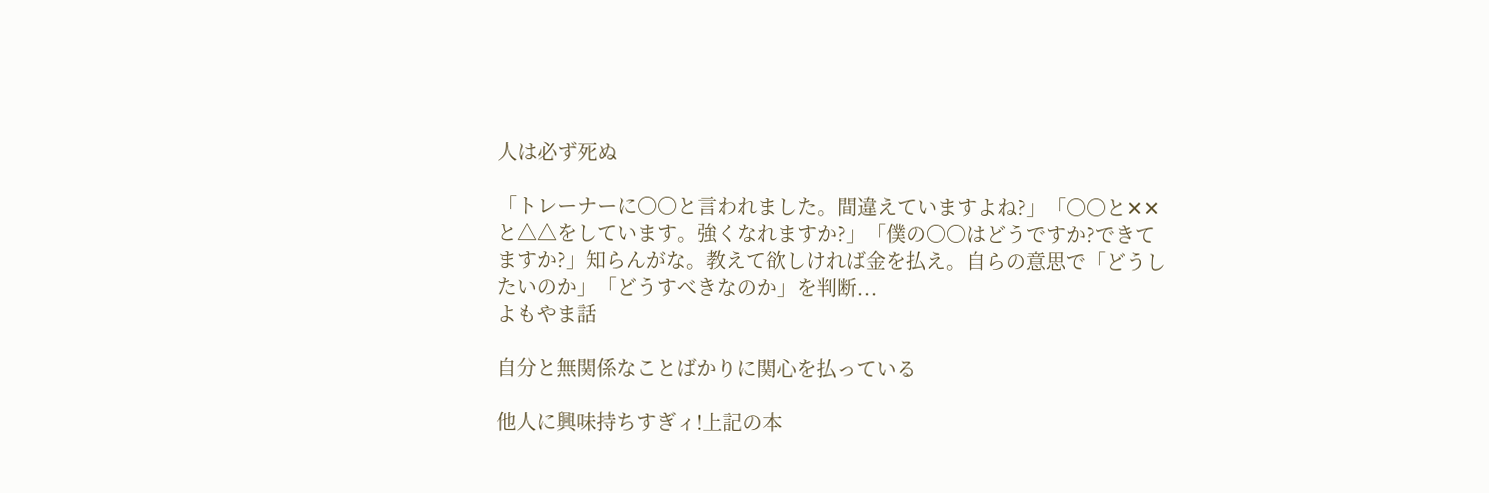人は必ず死ぬ

「トレーナーに〇〇と言われました。間違えていますよね?」「〇〇と✕✕と△△をしています。強くなれますか?」「僕の〇〇はどうですか?できてますか?」知らんがな。教えて欲しければ金を払え。自らの意思で「どうしたいのか」「どうすべきなのか」を判断...
よもやま話

自分と無関係なことばかりに関心を払っている

他人に興味持ちすぎィ!上記の本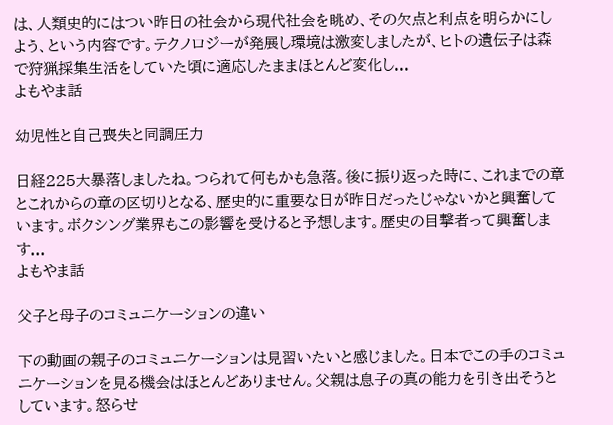は、人類史的にはつい昨日の社会から現代社会を眺め、その欠点と利点を明らかにしよう、という内容です。テクノロジーが発展し環境は激変しましたが、ヒトの遺伝子は森で狩猟採集生活をしていた頃に適応したままほとんど変化し...
よもやま話

幼児性と自己喪失と同調圧力

日経225大暴落しましたね。つられて何もかも急落。後に振り返った時に、これまでの章とこれからの章の区切りとなる、歴史的に重要な日が昨日だったじゃないかと興奮しています。ボクシング業界もこの影響を受けると予想します。歴史の目撃者って興奮します...
よもやま話

父子と母子のコミュニケーションの違い

下の動画の親子のコミュニケーションは見習いたいと感じました。日本でこの手のコミュニケーションを見る機会はほとんどありません。父親は息子の真の能力を引き出そうとしています。怒らせ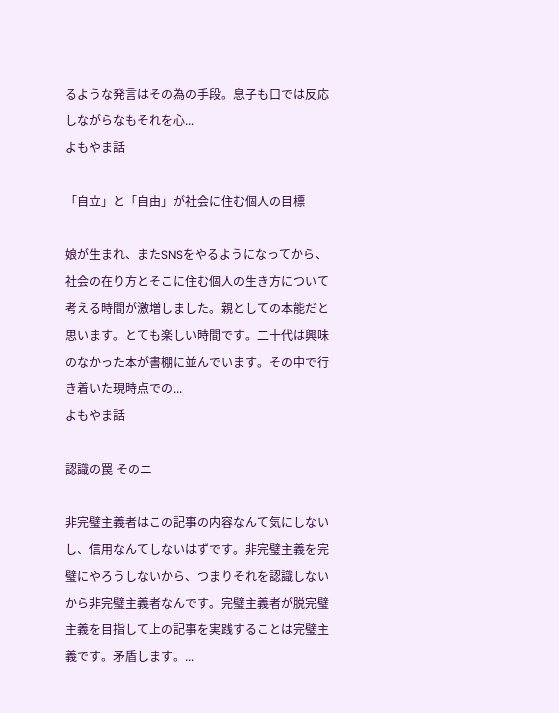るような発言はその為の手段。息子も口では反応しながらなもそれを心...
よもやま話

「自立」と「自由」が社会に住む個人の目標

娘が生まれ、またSNSをやるようになってから、社会の在り方とそこに住む個人の生き方について考える時間が激増しました。親としての本能だと思います。とても楽しい時間です。二十代は興味のなかった本が書棚に並んでいます。その中で行き着いた現時点での...
よもやま話

認識の罠 そのニ

非完璧主義者はこの記事の内容なんて気にしないし、信用なんてしないはずです。非完璧主義を完璧にやろうしないから、つまりそれを認識しないから非完璧主義者なんです。完璧主義者が脱完璧主義を目指して上の記事を実践することは完璧主義です。矛盾します。...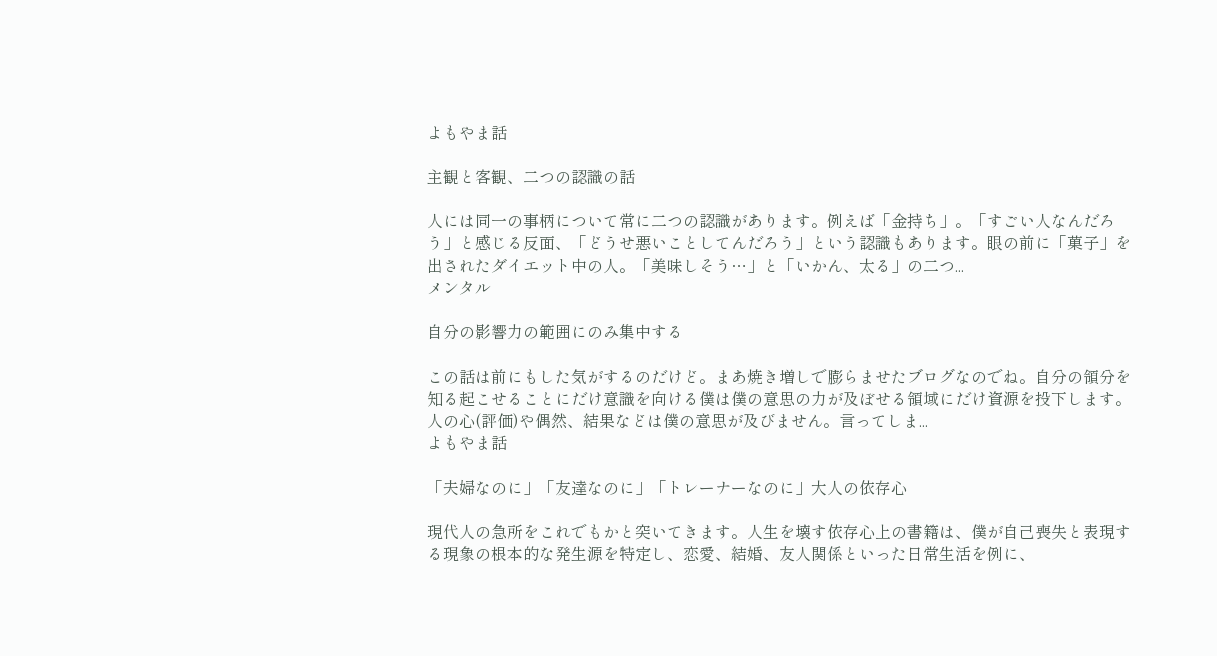よもやま話

主観と客観、二つの認識の話

人には同一の事柄について常に二つの認識があります。例えば「金持ち」。「すごい人なんだろう」と感じる反面、「どうせ悪いことしてんだろう」という認識もあります。眼の前に「菓子」を出されたダイエット中の人。「美味しそう…」と「いかん、太る」の二つ...
メンタル

自分の影響力の範囲にのみ集中する

この話は前にもした気がするのだけど。まあ焼き増しで膨らませたブログなのでね。自分の領分を知る起こせることにだけ意識を向ける僕は僕の意思の力が及ぼせる領域にだけ資源を投下します。人の心(評価)や偶然、結果などは僕の意思が及びません。言ってしま...
よもやま話

「夫婦なのに」「友達なのに」「トレーナーなのに」大人の依存心

現代人の急所をこれでもかと突いてきます。人生を壊す依存心上の書籍は、僕が自己喪失と表現する現象の根本的な発生源を特定し、恋愛、結婚、友人関係といった日常生活を例に、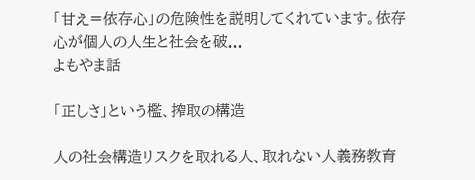「甘え=依存心」の危険性を説明してくれています。依存心が個人の人生と社会を破...
よもやま話

「正しさ」という檻、搾取の構造

人の社会構造リスクを取れる人、取れない人義務教育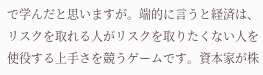で学んだと思いますが。端的に言うと経済は、リスクを取れる人がリスクを取りたくない人を使役する上手さを競うゲームです。資本家が株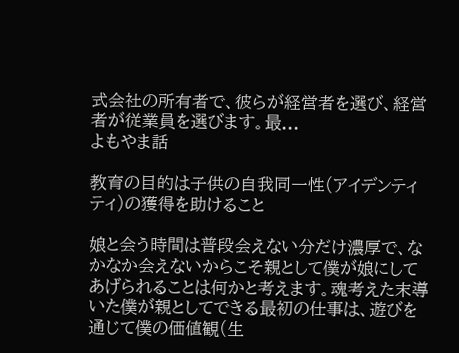式会社の所有者で、彼らが経営者を選び、経営者が従業員を選びます。最...
よもやま話

教育の目的は子供の自我同一性(アイデンティティ)の獲得を助けること

娘と会う時間は普段会えない分だけ濃厚で、なかなか会えないからこそ親として僕が娘にしてあげられることは何かと考えます。魂考えた末導いた僕が親としてできる最初の仕事は、遊びを通じて僕の価値観(生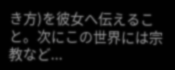き方)を彼女へ伝えること。次にこの世界には宗教など...